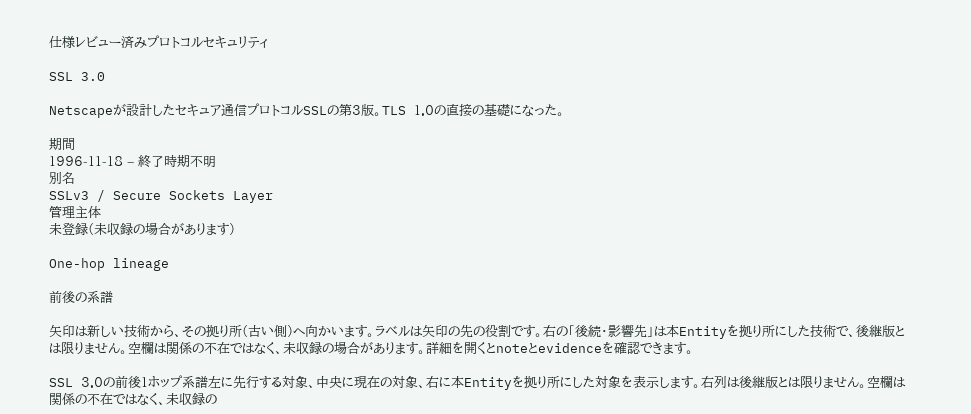仕様レビュー済みプロトコルセキュリティ

SSL 3.0

Netscapeが設計したセキュア通信プロトコルSSLの第3版。TLS 1.0の直接の基礎になった。

期間
1996-11-18 – 終了時期不明
別名
SSLv3 / Secure Sockets Layer
管理主体
未登録(未収録の場合があります)

One-hop lineage

前後の系譜

矢印は新しい技術から、その拠り所(古い側)へ向かいます。ラベルは矢印の先の役割です。右の「後続・影響先」は本Entityを拠り所にした技術で、後継版とは限りません。空欄は関係の不在ではなく、未収録の場合があります。詳細を開くとnoteとevidenceを確認できます。

SSL 3.0の前後1ホップ系譜左に先行する対象、中央に現在の対象、右に本Entityを拠り所にした対象を表示します。右列は後継版とは限りません。空欄は関係の不在ではなく、未収録の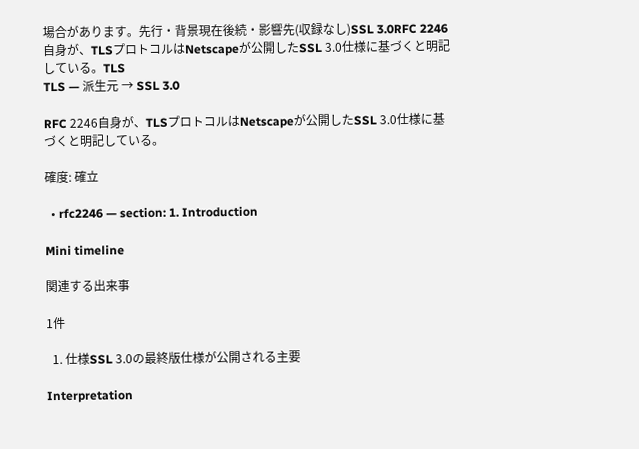場合があります。先行・背景現在後続・影響先(収録なし)SSL 3.0RFC 2246自身が、TLSプロトコルはNetscapeが公開したSSL 3.0仕様に基づくと明記している。TLS
TLS — 派生元 → SSL 3.0

RFC 2246自身が、TLSプロトコルはNetscapeが公開したSSL 3.0仕様に基づくと明記している。

確度: 確立

  • rfc2246 — section: 1. Introduction

Mini timeline

関連する出来事

1件

  1. 仕様SSL 3.0の最終版仕様が公開される主要

Interpretation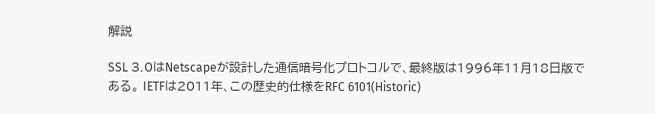解説

SSL 3.0はNetscapeが設計した通信暗号化プロトコルで、最終版は1996年11月18日版である。 IETFは2011年、この歴史的仕様をRFC 6101(Historic)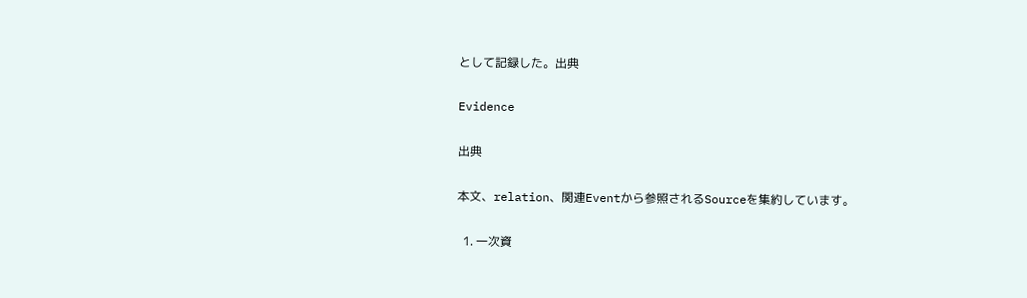として記録した。出典

Evidence

出典

本文、relation、関連Eventから参照されるSourceを集約しています。

  1. 一次資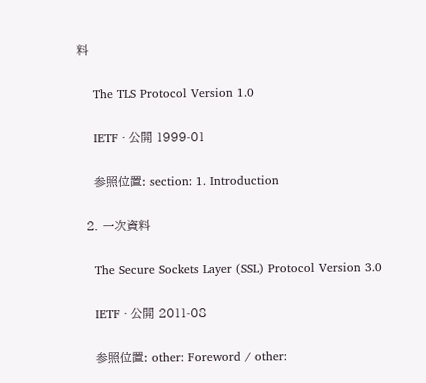料

    The TLS Protocol Version 1.0

    IETF · 公開 1999-01

    参照位置: section: 1. Introduction

  2. 一次資料

    The Secure Sockets Layer (SSL) Protocol Version 3.0

    IETF · 公開 2011-08

    参照位置: other: Foreword / other: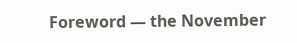Foreword — the November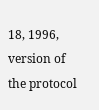18, 1996, version of the protocol